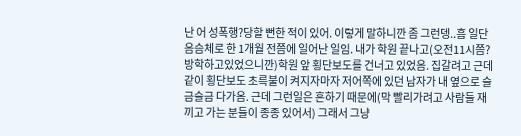난 어 성폭행?당할 뻔한 적이 있어. 이렇게 말하니깐 좀 그런뎅..흠 일단 음슴체로 한 1개월 전쯤에 일어난 일임. 내가 학원 끝나고(오전11시쯤?방학하고있었으니깐)학원 앞 횡단보도를 건너고 있었음. 집갈려고 근데 같이 횡단보도 초륵불이 켜지자마자 저어쪽에 있던 남자가 내 옆으로 슬금슬금 다가옴. 근데 그런일은 흔하기 때문에(막 빨리가려고 사람들 재끼고 가는 분들이 종종 있어서) 그래서 그냥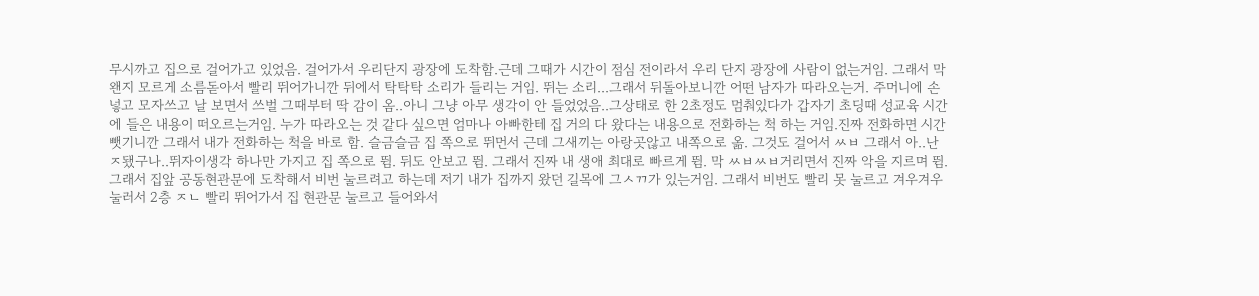무시까고 집으로 걸어가고 있었음. 걸어가서 우리단지 광장에 도착함.근데 그때가 시간이 점심 전이라서 우리 단지 광장에 사람이 없는거임. 그래서 막 왠지 모르게 소름돋아서 빨리 뛰어가니깐 뒤에서 탁탁탁 소리가 들리는 거임. 뛰는 소리...그래서 뒤돌아보니깐 어떤 남자가 따라오는거. 주머니에 손 넣고 모자쓰고 날 보면서 쓰벌 그때부터 딱 감이 옴..아니 그냥 아무 생각이 안 들었었음..그상태로 한 2초정도 멈춰있다가 갑자기 초딩때 성교육 시간에 들은 내용이 떠오르는거임. 누가 따라오는 것 같다 싶으면 엄마나 아빠한테 집 거의 다 왔다는 내용으로 전화하는 척 하는 거임.진짜 전화하면 시간뺏기니깐 그래서 내가 전화하는 척을 바로 함. 슬금슬금 집 쪽으로 뛰먼서 근데 그새끼는 아랑곳않고 내쪽으로 옮. 그것도 걸어서 ㅆㅂ 그래서 아..난 ㅈ됐구나..뛰자이생각 하나만 가지고 집 쪽으로 뜀. 뒤도 안보고 뜀. 그래서 진짜 내 생애 최대로 빠르게 뜀. 막 ㅆㅂㅆㅂ거리면서 진짜 악을 지르며 뜀. 그래서 집앞 공동현관문에 도착해서 비번 눌르려고 하는데 저기 내가 집까지 왔던 길목에 그ㅅㄲ가 있는거임. 그래서 비번도 빨리 못 눌르고 겨우겨우 눌러서 2층 ㅈㄴ 빨리 뛰어가서 집 현관문 눌르고 들어와서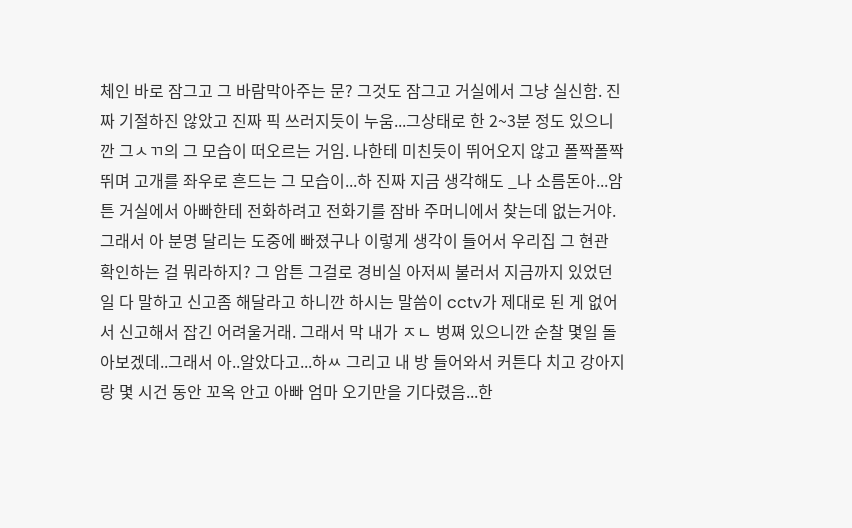체인 바로 잠그고 그 바람막아주는 문? 그것도 잠그고 거실에서 그냥 실신함. 진짜 기절하진 않았고 진짜 픽 쓰러지듯이 누움...그상태로 한 2~3분 정도 있으니깐 그ㅅㄲ의 그 모습이 떠오르는 거임. 나한테 미친듯이 뛰어오지 않고 폴짝폴짝 뛰며 고개를 좌우로 흔드는 그 모습이...하 진짜 지금 생각해도 _나 소름돈아...암튼 거실에서 아빠한테 전화하려고 전화기를 잠바 주머니에서 찾는데 없는거야. 그래서 아 분명 달리는 도중에 빠졌구나 이렇게 생각이 들어서 우리집 그 현관 확인하는 걸 뭐라하지? 그 암튼 그걸로 경비실 아저씨 불러서 지금까지 있었던 일 다 말하고 신고좀 해달라고 하니깐 하시는 말씀이 cctv가 제대로 된 게 없어서 신고해서 잡긴 어려울거래. 그래서 막 내가 ㅈㄴ 벙쪄 있으니깐 순찰 몇일 돌아보겠데..그래서 아..알았다고...하ㅆ 그리고 내 방 들어와서 커튼다 치고 강아지랑 몇 시건 동안 꼬옥 안고 아빠 엄마 오기만을 기다렸음...한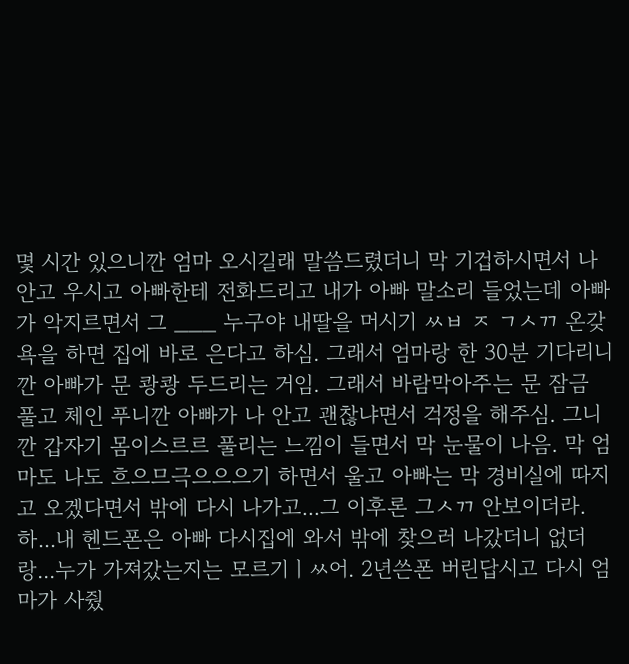몇 시간 있으니깐 엄마 오시길래 말씀드렸더니 막 기겁하시면서 나 안고 우시고 아빠한테 전화드리고 내가 아빠 말소리 들었는데 아빠가 악지르면서 그 ___ 누구야 내딸을 머시기 ㅆㅂ ㅈ ㄱㅅㄲ 온갖 욕을 하면 집에 바로 은다고 하심. 그래서 엄마랑 한 30분 기다리니깐 아빠가 문 쾅쾅 두드리는 거임. 그래서 바람막아주는 문 잠금 풀고 체인 푸니깐 아빠가 나 안고 괜찮냐면서 걱정을 해주심. 그니깐 갑자기 몸이스르르 풀리는 느낌이 들면서 막 눈물이 나음. 막 엄마도 나도 흐으므극으으으기 하면서 울고 아빠는 막 경비실에 따지고 오겠다면서 밖에 다시 나가고...그 이후론 그ㅅㄲ 안보이더라. 하...내 헨드폰은 아빠 다시집에 와서 밖에 찾으러 나갔더니 없더랑...누가 가져갔는지는 모르기ㅣㅆ어. 2년쓴폰 버린답시고 다시 엄마가 사줬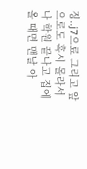징..j7으료 그리고 앞으로도 혹시 몰라서 나 학원 끝나고 집에 올 때면 맨날 아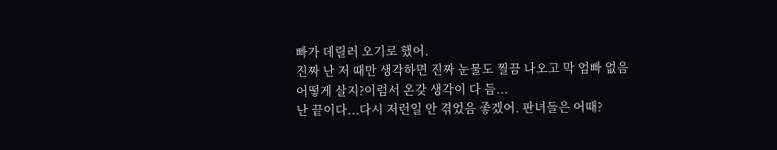빠가 데릴러 오기로 했어.
진짜 난 저 때만 생각하면 진짜 눈물도 찔끔 나오고 막 엄빠 없음 어떻게 살지?이럼서 온갖 생각이 다 듬...
난 끝이다...다시 저런일 안 겪었음 좋겠어. 판녀들은 어때?